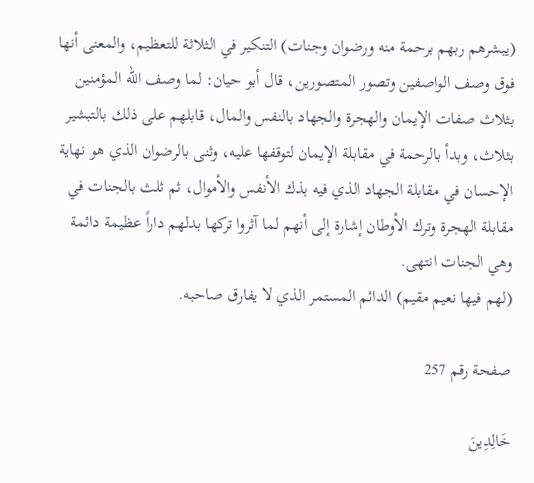(يبشرهم ربهم برحمة منه ورضوان وجنات) التنكير في الثلاثة للتعظيم، والمعنى أنها فوق وصف الواصفين وتصور المتصورين، قال أبو حيان: لما وصف الله المؤمنين بثلاث صفات الإيمان والهجرة والجهاد بالنفس والمال، قابلهم على ذلك بالتبشير بثلاث، وبدأ بالرحمة في مقابلة الإيمان لتوقفها عليه، وثنى بالرضوان الذي هو نهاية الإحسان في مقابلة الجهاد الذي فيه بذك الأنفس والأموال، ثم ثلث بالجنات في مقابلة الهجرة وترك الأوطان إشارة إلى أنهم لما آثروا تركها بدلهم داراً عظيمة دائمة وهي الجنات انتهى.
(لهم فيها نعيم مقيم) الدائم المستمر الذي لا يفارق صاحبه.

صفحة رقم 257

خَالِدِينَ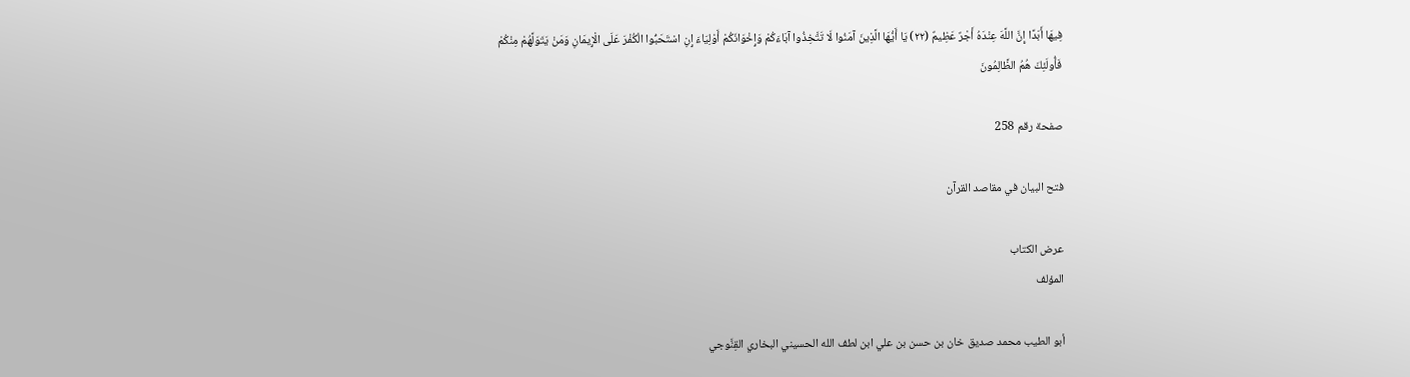فِيهَا أَبَدًا إِنَّ اللَّهَ عِنْدَهُ أَجْرٌ عَظِيمٌ (٢٢) يَا أَيُّهَا الَّذِينَ آمَنُوا لَا تَتَّخِذُوا آبَاءَكُمْ وَإِخْوَانَكُمْ أَوْلِيَاءَ إِنِ اسْتَحَبُّوا الْكُفْرَ عَلَى الْإِيمَانِ وَمَنْ يَتَوَلَّهُمْ مِنْكُمْ فَأُولَئِكَ هُمُ الظَّالِمُونَ

صفحة رقم 258

فتح البيان في مقاصد القرآن

عرض الكتاب
المؤلف

أبو الطيب محمد صديق خان بن حسن بن علي ابن لطف الله الحسيني البخاري القِنَّوجي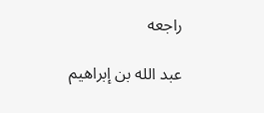راجعه

عبد الله بن إبراهيم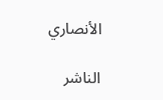الأنصاري

الناشر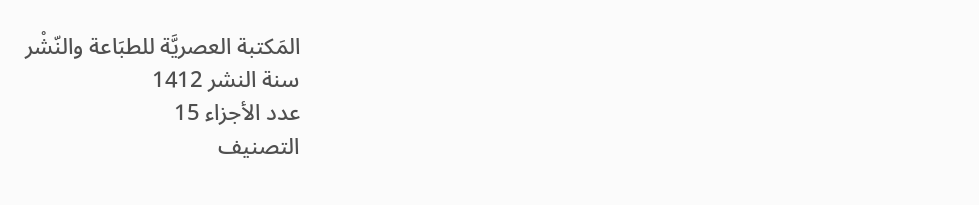المَكتبة العصريَّة للطبَاعة والنّشْر
سنة النشر 1412
عدد الأجزاء 15
التصنيف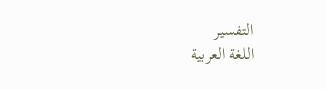التفسير
اللغة العربية